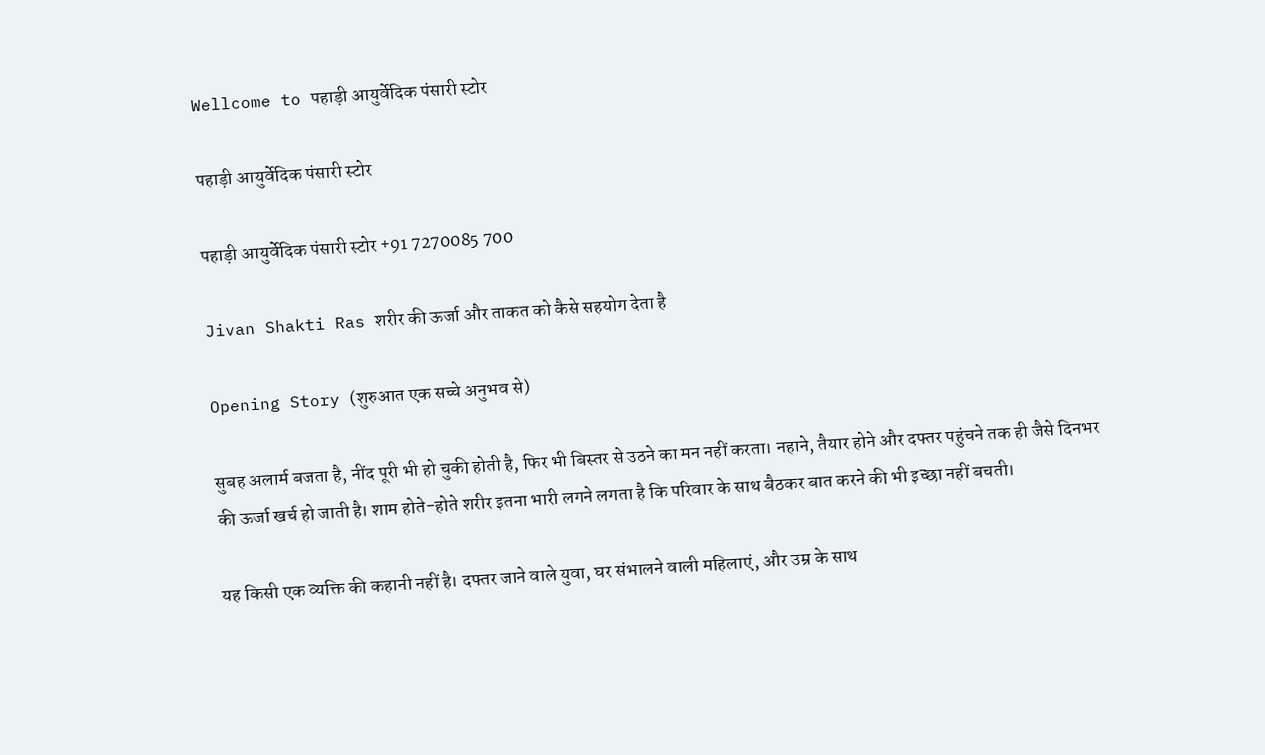Wellcome to पहाड़ी आयुर्वेदिक पंसारी स्टोर

पहाड़ी आयुर्वेदिक पंसारी स्टोर

पहाड़ी आयुर्वेदिक पंसारी स्टोर +91 7270085 700

Jivan Shakti Ras शरीर की ऊर्जा और ताकत को कैसे सहयोग देता है

Opening Story (शुरुआत एक सच्चे अनुभव से)

सुबह अलार्म बजता है, नींद पूरी भी हो चुकी होती है, फिर भी बिस्तर से उठने का मन नहीं करता। नहाने, तैयार होने और दफ्तर पहुंचने तक ही जैसे दिनभर की ऊर्जा खर्च हो जाती है। शाम होते-होते शरीर इतना भारी लगने लगता है कि परिवार के साथ बैठकर बात करने की भी इच्छा नहीं बचती।

यह किसी एक व्यक्ति की कहानी नहीं है। दफ्तर जाने वाले युवा, घर संभालने वाली महिलाएं, और उम्र के साथ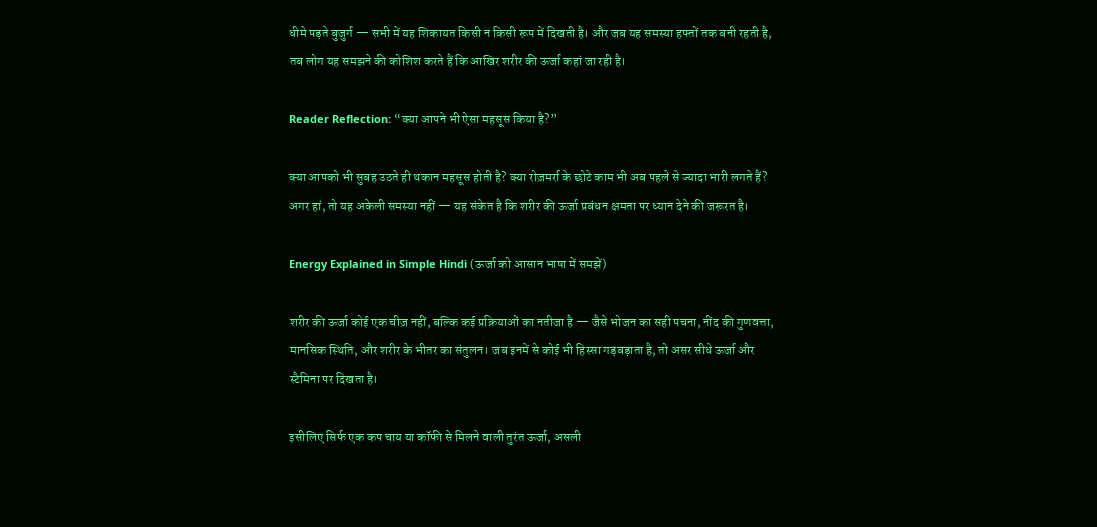धीमे पड़ते बुजुर्ग — सभी में यह शिकायत किसी न किसी रूप में दिखती है। और जब यह समस्या हफ्तों तक बनी रहती है, तब लोग यह समझने की कोशिश करते हैं कि आखिर शरीर की ऊर्जा कहां जा रही है।

Reader Reflection: “क्या आपने भी ऐसा महसूस किया है?”

क्या आपको भी सुबह उठते ही थकान महसूस होती है? क्या रोज़मर्रा के छोटे काम भी अब पहले से ज्यादा भारी लगते हैं? अगर हां, तो यह अकेली समस्या नहीं — यह संकेत है कि शरीर की ऊर्जा प्रबंधन क्षमता पर ध्यान देने की जरूरत है।

Energy Explained in Simple Hindi (ऊर्जा को आसान भाषा में समझें)

शरीर की ऊर्जा कोई एक चीज़ नहीं, बल्कि कई प्रक्रियाओं का नतीजा है — जैसे भोजन का सही पचना, नींद की गुणवत्ता, मानसिक स्थिति, और शरीर के भीतर का संतुलन। जब इनमें से कोई भी हिस्सा गड़बड़ाता है, तो असर सीधे ऊर्जा और स्टैमिना पर दिखता है।

इसीलिए सिर्फ एक कप चाय या कॉफी से मिलने वाली तुरंत ऊर्जा, असली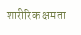शारीरिक क्षमता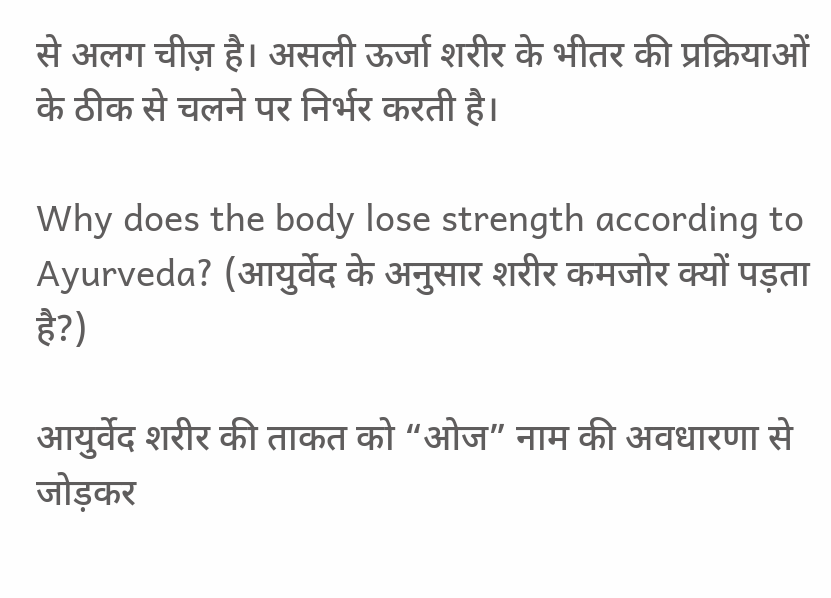से अलग चीज़ है। असली ऊर्जा शरीर के भीतर की प्रक्रियाओं के ठीक से चलने पर निर्भर करती है।

Why does the body lose strength according to Ayurveda? (आयुर्वेद के अनुसार शरीर कमजोर क्यों पड़ता है?)

आयुर्वेद शरीर की ताकत को “ओज” नाम की अवधारणा से जोड़कर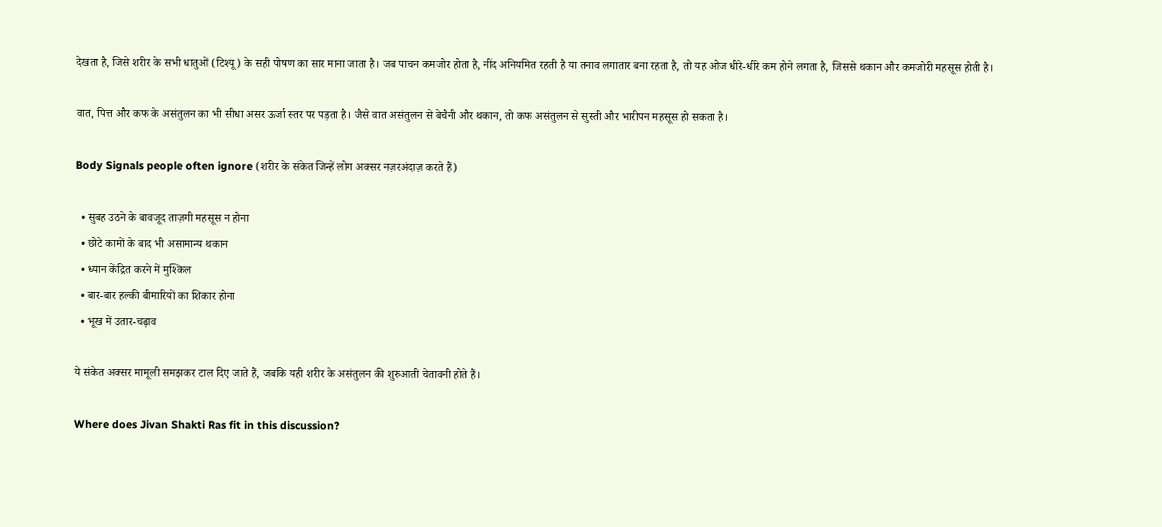देखता है, जिसे शरीर के सभी धातुओं (टिश्यू) के सही पोषण का सार माना जाता है। जब पाचन कमजोर होता है, नींद अनियमित रहती है या तनाव लगातार बना रहता है, तो यह ओज धीरे-धीरे कम होने लगता है, जिससे थकान और कमजोरी महसूस होती है।

वात, पित्त और कफ के असंतुलन का भी सीधा असर ऊर्जा स्तर पर पड़ता है। जैसे वात असंतुलन से बेचैनी और थकान, तो कफ असंतुलन से सुस्ती और भारीपन महसूस हो सकता है।

Body Signals people often ignore (शरीर के संकेत जिन्हें लोग अक्सर नज़रअंदाज़ करते हैं)

  • सुबह उठने के बावजूद ताज़गी महसूस न होना
  • छोटे कामों के बाद भी असामान्य थकान
  • ध्यान केंद्रित करने में मुश्किल
  • बार-बार हल्की बीमारियों का शिकार होना
  • भूख में उतार-चढ़ाव

ये संकेत अक्सर मामूली समझकर टाल दिए जाते हैं, जबकि यही शरीर के असंतुलन की शुरुआती चेतावनी होते हैं।

Where does Jivan Shakti Ras fit in this discussion?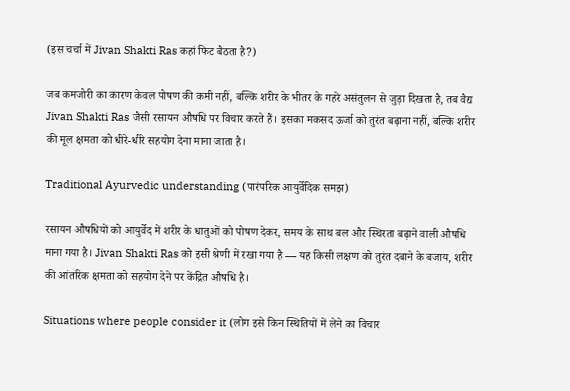(इस चर्चा में Jivan Shakti Ras कहां फिट बैठता है?)

जब कमजोरी का कारण केवल पोषण की कमी नहीं, बल्कि शरीर के भीतर के गहरे असंतुलन से जुड़ा दिखता है, तब वैद्य Jivan Shakti Ras जैसी रसायन औषधि पर विचार करते हैं। इसका मकसद ऊर्जा को तुरंत बढ़ाना नहीं, बल्कि शरीर की मूल क्षमता को धीरे-धीरे सहयोग देना माना जाता है।

Traditional Ayurvedic understanding (पारंपरिक आयुर्वेदिक समझ)

रसायन औषधियों को आयुर्वेद में शरीर के धातुओं को पोषण देकर, समय के साथ बल और स्थिरता बढ़ाने वाली औषधि माना गया है। Jivan Shakti Ras को इसी श्रेणी में रखा गया है — यह किसी लक्षण को तुरंत दबाने के बजाय, शरीर की आंतरिक क्षमता को सहयोग देने पर केंद्रित औषधि है।

Situations where people consider it (लोग इसे किन स्थितियों में लेने का विचार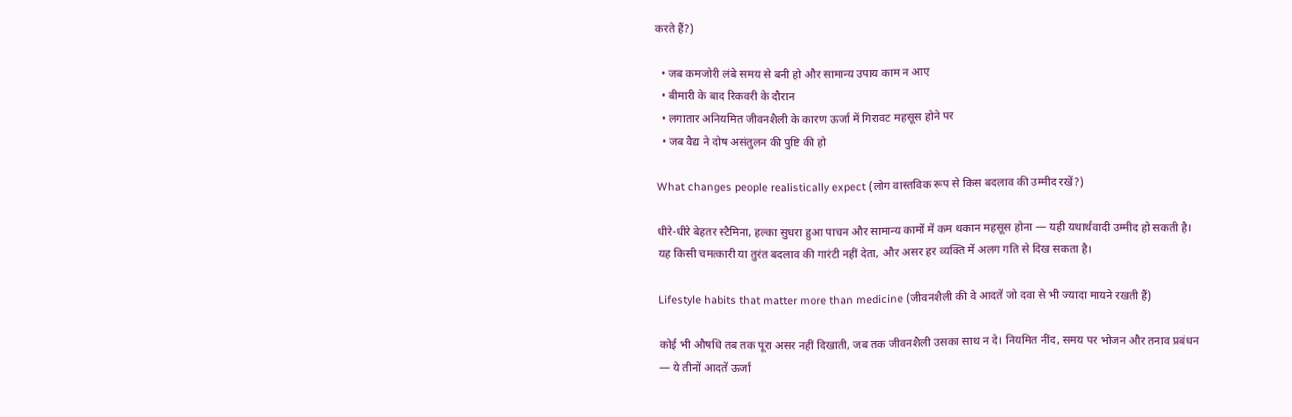करते हैं?)

  • जब कमजोरी लंबे समय से बनी हो और सामान्य उपाय काम न आए
  • बीमारी के बाद रिकवरी के दौरान
  • लगातार अनियमित जीवनशैली के कारण ऊर्जा में गिरावट महसूस होने पर
  • जब वैद्य ने दोष असंतुलन की पुष्टि की हो

What changes people realistically expect (लोग वास्तविक रूप से किस बदलाव की उम्मीद रखें?)

धीरे-धीरे बेहतर स्टैमिना, हल्का सुधरा हुआ पाचन और सामान्य कामों में कम थकान महसूस होना — यही यथार्थवादी उम्मीद हो सकती है। यह किसी चमत्कारी या तुरंत बदलाव की गारंटी नहीं देता, और असर हर व्यक्ति में अलग गति से दिख सकता है।

Lifestyle habits that matter more than medicine (जीवनशैली की वे आदतें जो दवा से भी ज्यादा मायने रखती हैं)

कोई भी औषधि तब तक पूरा असर नहीं दिखाती, जब तक जीवनशैली उसका साथ न दे। नियमित नींद, समय पर भोजन और तनाव प्रबंधन — ये तीनों आदतें ऊर्जा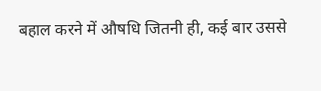बहाल करने में औषधि जितनी ही, कई बार उससे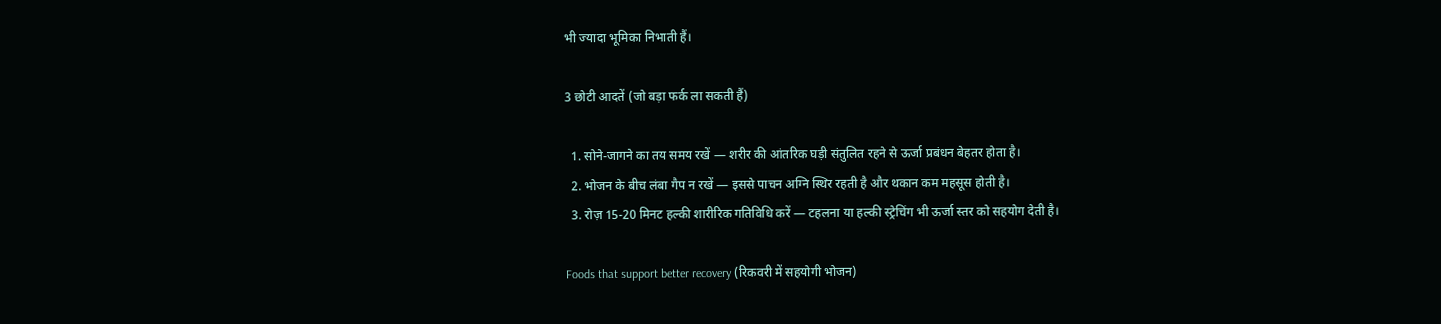भी ज्यादा भूमिका निभाती हैं।

3 छोटी आदतें (जो बड़ा फर्क ला सकती हैं)

  1. सोने-जागने का तय समय रखें — शरीर की आंतरिक घड़ी संतुलित रहने से ऊर्जा प्रबंधन बेहतर होता है।
  2. भोजन के बीच लंबा गैप न रखें — इससे पाचन अग्नि स्थिर रहती है और थकान कम महसूस होती है।
  3. रोज़ 15-20 मिनट हल्की शारीरिक गतिविधि करें — टहलना या हल्की स्ट्रेचिंग भी ऊर्जा स्तर को सहयोग देती है।

Foods that support better recovery (रिकवरी में सहयोगी भोजन)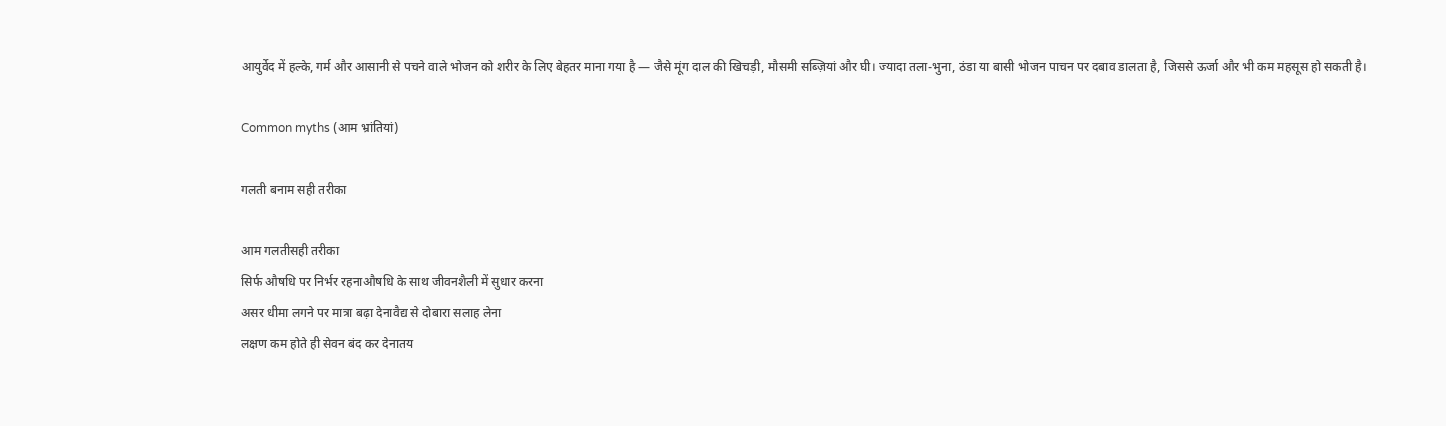आयुर्वेद में हल्के, गर्म और आसानी से पचने वाले भोजन को शरीर के लिए बेहतर माना गया है — जैसे मूंग दाल की खिचड़ी, मौसमी सब्ज़ियां और घी। ज्यादा तला-भुना, ठंडा या बासी भोजन पाचन पर दबाव डालता है, जिससे ऊर्जा और भी कम महसूस हो सकती है।

Common myths (आम भ्रांतियां)

गलती बनाम सही तरीका

आम गलतीसही तरीका
सिर्फ औषधि पर निर्भर रहनाऔषधि के साथ जीवनशैली में सुधार करना
असर धीमा लगने पर मात्रा बढ़ा देनावैद्य से दोबारा सलाह लेना
लक्षण कम होते ही सेवन बंद कर देनातय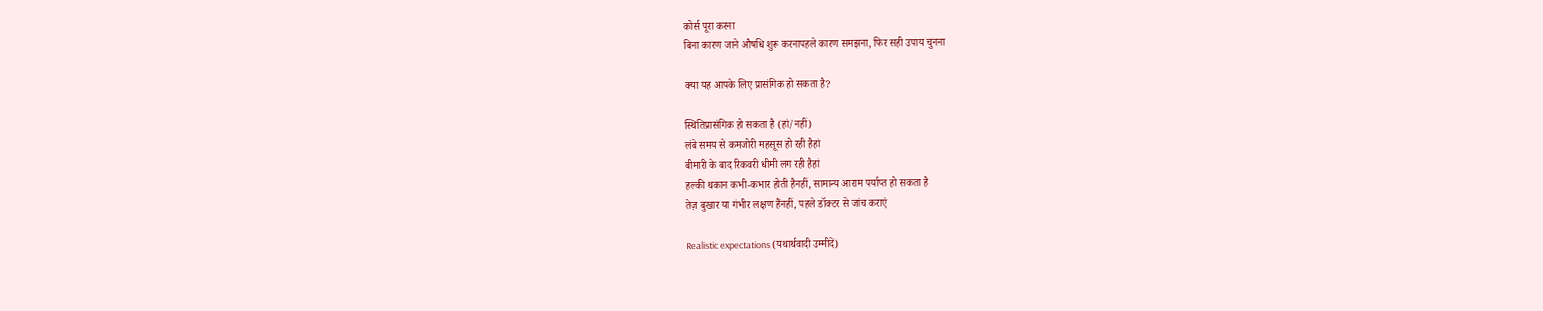कोर्स पूरा करना
बिना कारण जाने औषधि शुरू करनापहले कारण समझना, फिर सही उपाय चुनना

क्या यह आपके लिए प्रासंगिक हो सकता है?

स्थितिप्रासंगिक हो सकता है (हां/नहीं)
लंबे समय से कमजोरी महसूस हो रही हैहां
बीमारी के बाद रिकवरी धीमी लग रही हैहां
हल्की थकान कभी-कभार होती हैनहीं, सामान्य आराम पर्याप्त हो सकता है
तेज़ बुखार या गंभीर लक्षण हैंनहीं, पहले डॉक्टर से जांच कराएं

Realistic expectations (यथार्थवादी उम्मीदें)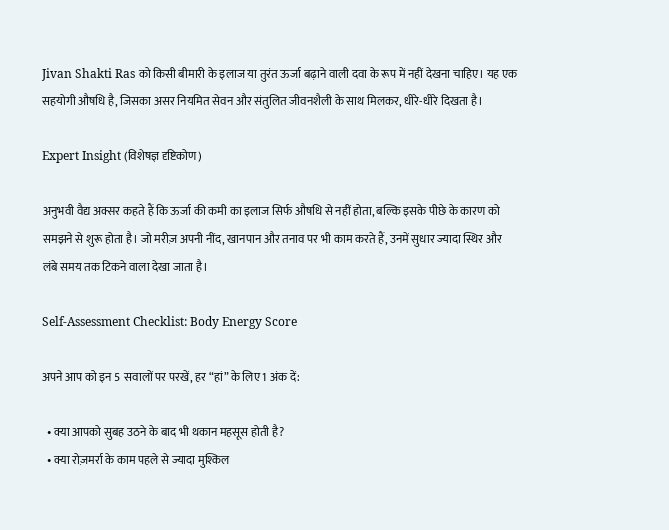Jivan Shakti Ras को किसी बीमारी के इलाज या तुरंत ऊर्जा बढ़ाने वाली दवा के रूप में नहीं देखना चाहिए। यह एक सहयोगी औषधि है, जिसका असर नियमित सेवन और संतुलित जीवनशैली के साथ मिलकर, धीरे-धीरे दिखता है।

Expert Insight (विशेषज्ञ दृष्टिकोण)

अनुभवी वैद्य अक्सर कहते हैं कि ऊर्जा की कमी का इलाज सिर्फ औषधि से नहीं होता, बल्कि इसके पीछे के कारण को समझने से शुरू होता है। जो मरीज़ अपनी नींद, खानपान और तनाव पर भी काम करते हैं, उनमें सुधार ज्यादा स्थिर और लंबे समय तक टिकने वाला देखा जाता है।

Self-Assessment Checklist: Body Energy Score

अपने आप को इन 5 सवालों पर परखें, हर “हां” के लिए 1 अंक दें:

  • क्या आपको सुबह उठने के बाद भी थकान महसूस होती है?
  • क्या रोज़मर्रा के काम पहले से ज्यादा मुश्किल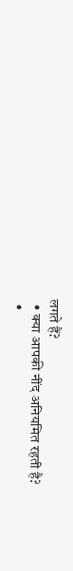लगते हैं?
  • क्या आपकी नींद अनियमित रहती है?
  •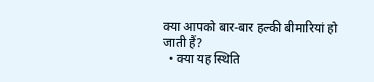क्या आपको बार-बार हल्की बीमारियां हो जाती हैं?
  • क्या यह स्थिति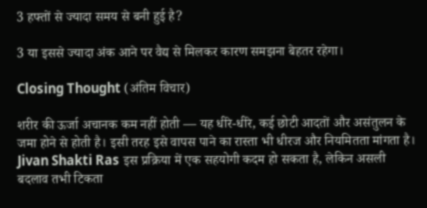3 हफ्तों से ज्यादा समय से बनी हुई है?

3 या इससे ज्यादा अंक आने पर वैद्य से मिलकर कारण समझना बेहतर रहेगा।

Closing Thought (अंतिम विचार)

शरीर की ऊर्जा अचानक कम नहीं होती — यह धीरे-धीरे, कई छोटी आदतों और असंतुलन के जमा होने से होती है। इसी तरह इसे वापस पाने का रास्ता भी धीरज और नियमितता मांगता है। Jivan Shakti Ras इस प्रक्रिया में एक सहयोगी कदम हो सकता है, लेकिन असली बदलाव तभी टिकता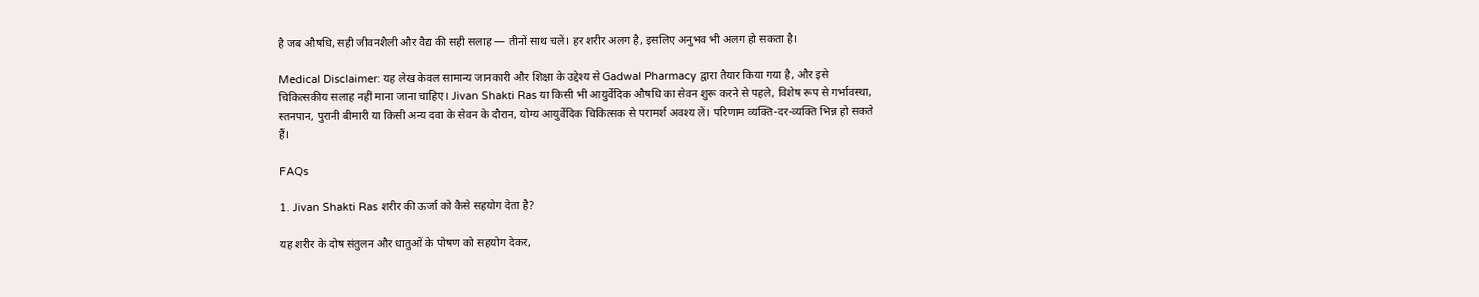है जब औषधि, सही जीवनशैली और वैद्य की सही सलाह — तीनों साथ चलें। हर शरीर अलग है, इसलिए अनुभव भी अलग हो सकता है।

Medical Disclaimer: यह लेख केवल सामान्य जानकारी और शिक्षा के उद्देश्य से Gadwal Pharmacy द्वारा तैयार किया गया है, और इसे चिकित्सकीय सलाह नहीं माना जाना चाहिए। Jivan Shakti Ras या किसी भी आयुर्वेदिक औषधि का सेवन शुरू करने से पहले, विशेष रूप से गर्भावस्था, स्तनपान, पुरानी बीमारी या किसी अन्य दवा के सेवन के दौरान, योग्य आयुर्वेदिक चिकित्सक से परामर्श अवश्य लें। परिणाम व्यक्ति-दर-व्यक्ति भिन्न हो सकते हैं।

FAQs

1. Jivan Shakti Ras शरीर की ऊर्जा को कैसे सहयोग देता है?

यह शरीर के दोष संतुलन और धातुओं के पोषण को सहयोग देकर,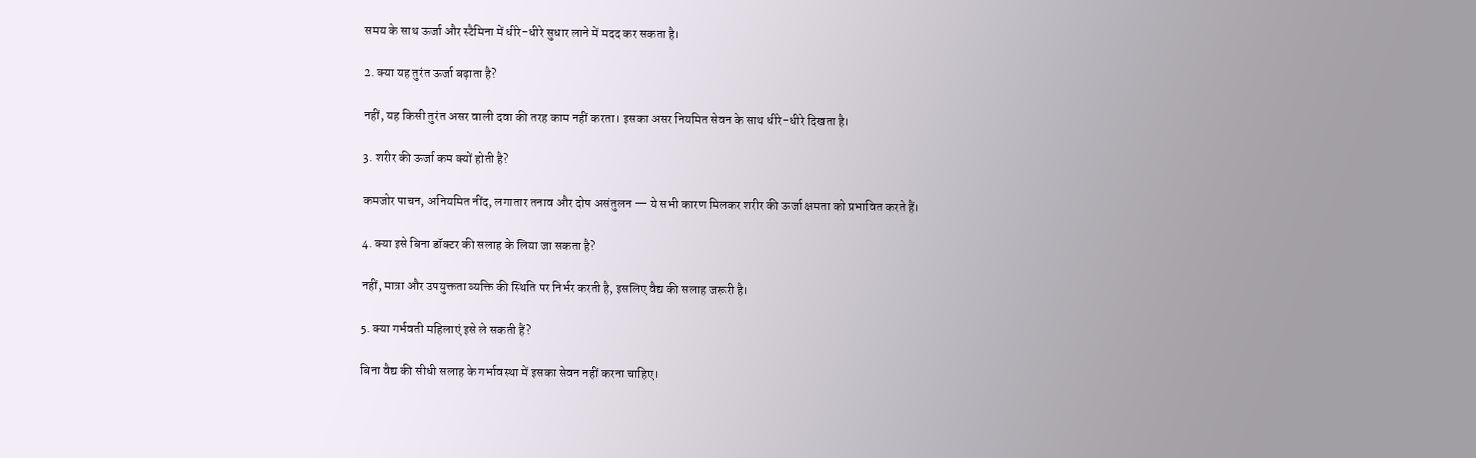समय के साथ ऊर्जा और स्टैमिना में धीरे-धीरे सुधार लाने में मदद कर सकता है।

2. क्या यह तुरंत ऊर्जा बढ़ाता है?

नहीं, यह किसी तुरंत असर वाली दवा की तरह काम नहीं करता। इसका असर नियमित सेवन के साथ धीरे-धीरे दिखता है।

3. शरीर की ऊर्जा कम क्यों होती है?

कमजोर पाचन, अनियमित नींद, लगातार तनाव और दोष असंतुलन — ये सभी कारण मिलकर शरीर की ऊर्जा क्षमता को प्रभावित करते हैं।

4. क्या इसे बिना डॉक्टर की सलाह के लिया जा सकता है?

नहीं, मात्रा और उपयुक्तता व्यक्ति की स्थिति पर निर्भर करती है, इसलिए वैद्य की सलाह जरूरी है।

5. क्या गर्भवती महिलाएं इसे ले सकती हैं?

बिना वैद्य की सीधी सलाह के गर्भावस्था में इसका सेवन नहीं करना चाहिए।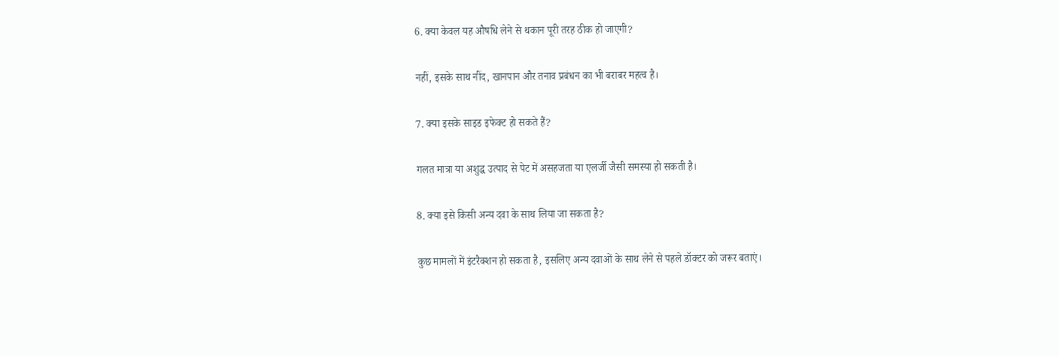6. क्या केवल यह औषधि लेने से थकान पूरी तरह ठीक हो जाएगी?

नहीं, इसके साथ नींद, खानपान और तनाव प्रबंधन का भी बराबर महत्व है।

7. क्या इसके साइड इफेक्ट हो सकते हैं?

गलत मात्रा या अशुद्ध उत्पाद से पेट में असहजता या एलर्जी जैसी समस्या हो सकती है।

8. क्या इसे किसी अन्य दवा के साथ लिया जा सकता है?

कुछ मामलों में इंटरैक्शन हो सकता है, इसलिए अन्य दवाओं के साथ लेने से पहले डॉक्टर को जरूर बताएं।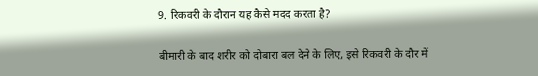9. रिकवरी के दौरान यह कैसे मदद करता है?

बीमारी के बाद शरीर को दोबारा बल देने के लिए, इसे रिकवरी के दौर में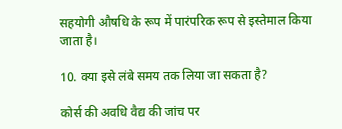सहयोगी औषधि के रूप में पारंपरिक रूप से इस्तेमाल किया जाता है।

10. क्या इसे लंबे समय तक लिया जा सकता है?

कोर्स की अवधि वैद्य की जांच पर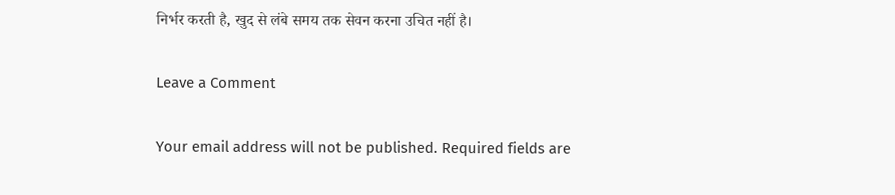निर्भर करती है, खुद से लंबे समय तक सेवन करना उचित नहीं है।

Leave a Comment

Your email address will not be published. Required fields are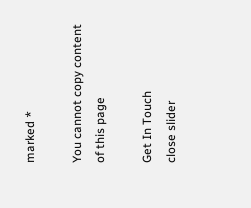marked *

You cannot copy content of this page

Get In Touch
close slider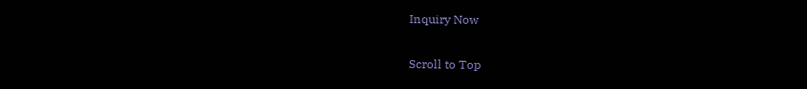Inquiry Now

Scroll to Top